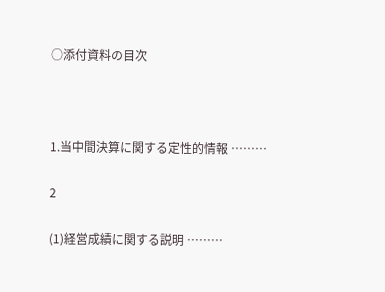○添付資料の目次



1.当中間決算に関する定性的情報 ………

2

(1)経営成績に関する説明 ………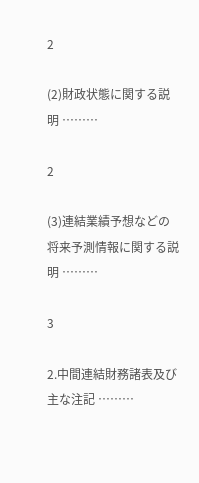2

(2)財政状態に関する説明 ………

2

(3)連結業績予想などの将来予測情報に関する説明 ………

3

2.中間連結財務諸表及び主な注記 ………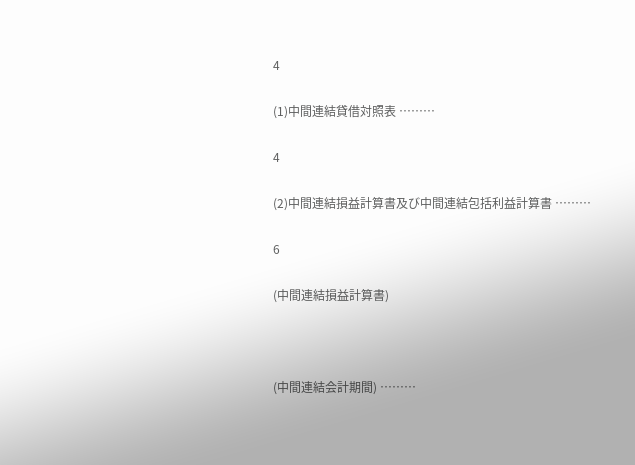4

(1)中間連結貸借対照表 ………

4

(2)中間連結損益計算書及び中間連結包括利益計算書 ………

6

(中間連結損益計算書)



(中間連結会計期間) ………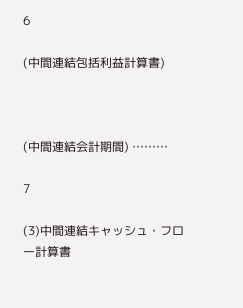6

(中間連結包括利益計算書)



(中間連結会計期間) ………

7

(3)中間連結キャッシュ・フロー計算書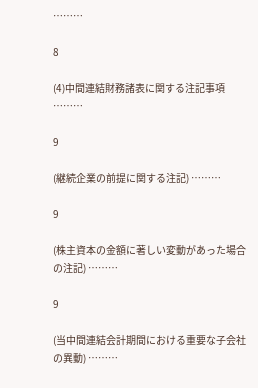………

8

(4)中間連結財務諸表に関する注記事項 ………

9

(継続企業の前提に関する注記) ………

9

(株主資本の金額に著しい変動があった場合の注記) ………

9

(当中間連結会計期間における重要な子会社の異動) ………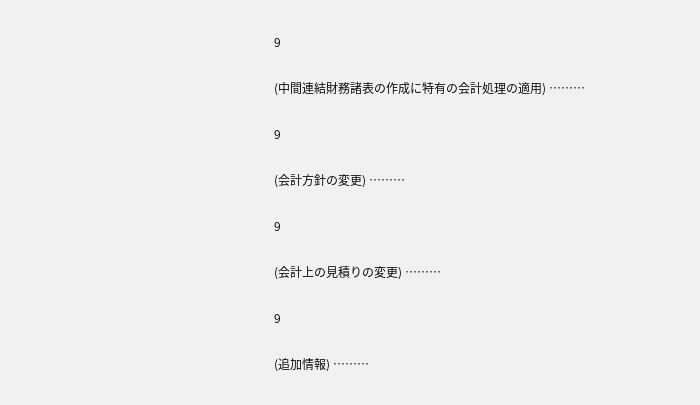9

(中間連結財務諸表の作成に特有の会計処理の適用) ………

9

(会計方針の変更) ………

9

(会計上の見積りの変更) ………

9

(追加情報) ………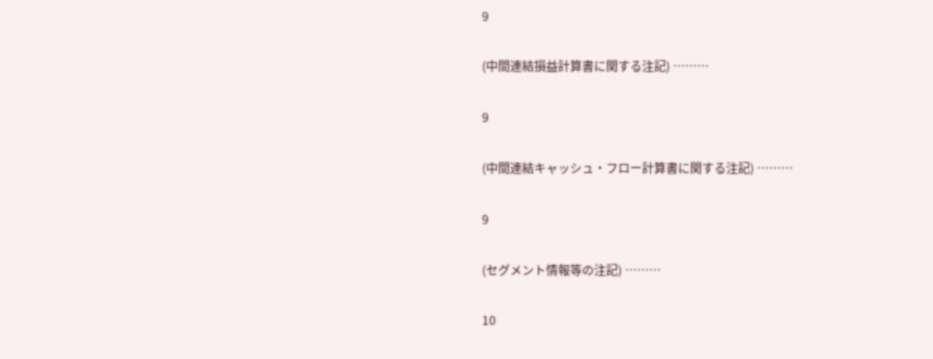9

(中間連結損益計算書に関する注記) ………

9

(中間連結キャッシュ・フロー計算書に関する注記) ………

9

(セグメント情報等の注記) ………

10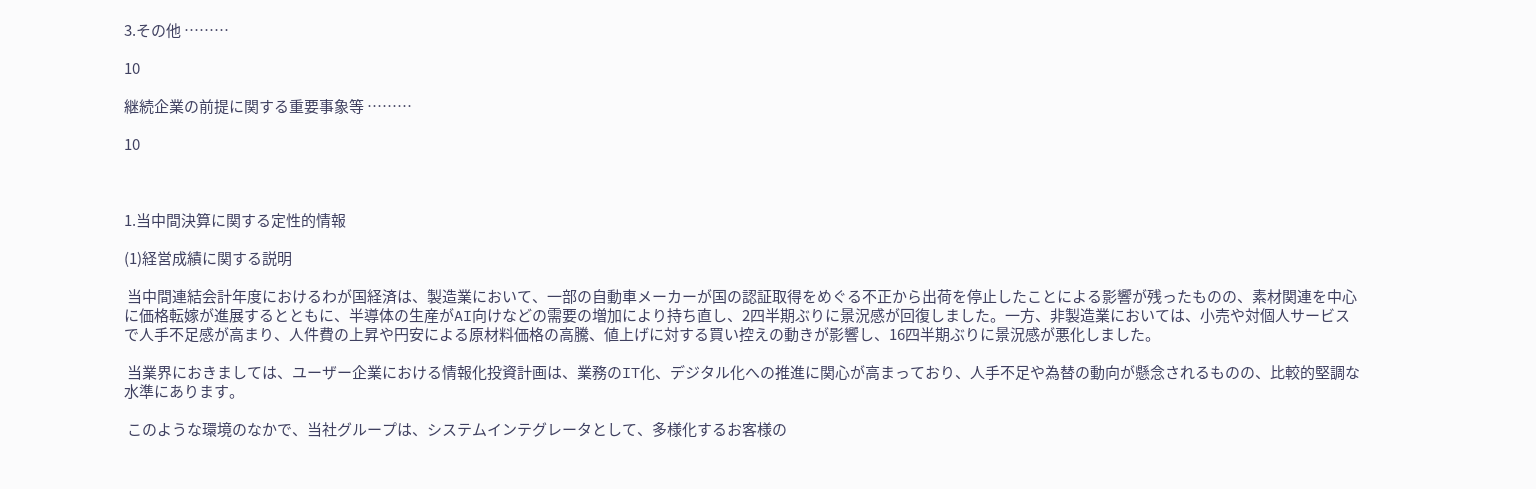3.その他 ………

10

継続企業の前提に関する重要事象等 ………

10



1.当中間決算に関する定性的情報

(1)経営成績に関する説明

 当中間連結会計年度におけるわが国経済は、製造業において、一部の自動車メーカーが国の認証取得をめぐる不正から出荷を停止したことによる影響が残ったものの、素材関連を中心に価格転嫁が進展するとともに、半導体の生産がAI向けなどの需要の増加により持ち直し、2四半期ぶりに景況感が回復しました。一方、非製造業においては、小売や対個人サービスで人手不足感が高まり、人件費の上昇や円安による原材料価格の高騰、値上げに対する買い控えの動きが影響し、16四半期ぶりに景況感が悪化しました。

 当業界におきましては、ユーザー企業における情報化投資計画は、業務のIT化、デジタル化への推進に関心が高まっており、人手不足や為替の動向が懸念されるものの、比較的堅調な水準にあります。

 このような環境のなかで、当社グループは、システムインテグレータとして、多様化するお客様の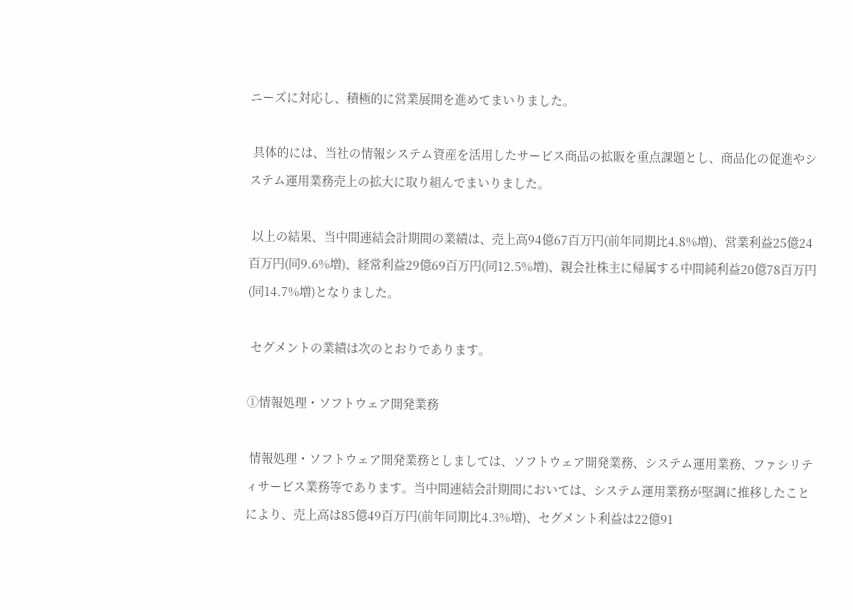ニーズに対応し、積極的に営業展開を進めてまいりました。

 具体的には、当社の情報システム資産を活用したサービス商品の拡販を重点課題とし、商品化の促進やシステム運用業務売上の拡大に取り組んでまいりました。

 以上の結果、当中間連結会計期間の業績は、売上高94億67百万円(前年同期比4.8%増)、営業利益25億24百万円(同9.6%増)、経常利益29億69百万円(同12.5%増)、親会社株主に帰属する中間純利益20億78百万円(同14.7%増)となりました。

 セグメントの業績は次のとおりであります。

①情報処理・ソフトウェア開発業務

 情報処理・ソフトウェア開発業務としましては、ソフトウェア開発業務、システム運用業務、ファシリティサービス業務等であります。当中間連結会計期間においては、システム運用業務が堅調に推移したことにより、売上高は85億49百万円(前年同期比4.3%増)、セグメント利益は22億91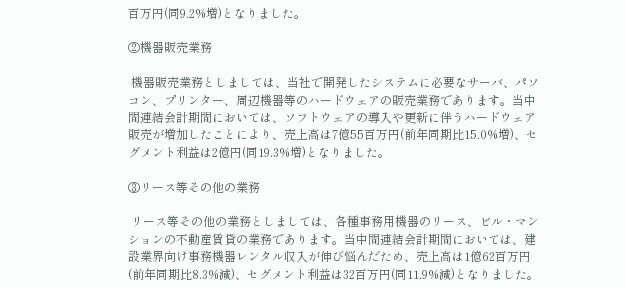百万円(同9.2%増)となりました。

②機器販売業務

 機器販売業務としましては、当社で開発したシステムに必要なサーバ、パソコン、プリンター、周辺機器等のハードウェアの販売業務であります。当中間連結会計期間においては、ソフトウェアの導入や更新に伴うハードウェア販売が増加したことにより、売上高は7億55百万円(前年同期比15.0%増)、セグメント利益は2億円(同19.3%増)となりました。

③リース等その他の業務

 リース等その他の業務としましては、各種事務用機器のリース、ビル・マンションの不動産賃貸の業務であります。当中間連結会計期間においては、建設業界向け事務機器レンタル収入が伸び悩んだため、売上高は1億62百万円(前年同期比8.3%減)、セグメント利益は32百万円(同11.9%減)となりました。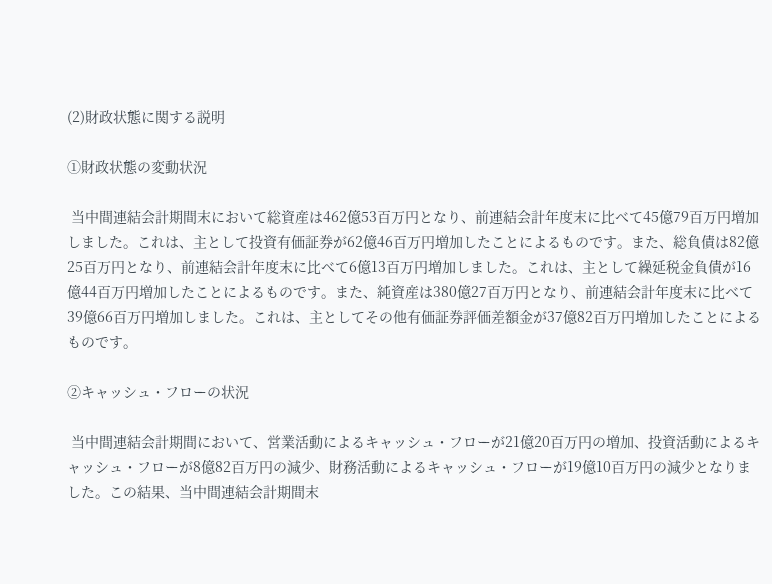(2)財政状態に関する説明

①財政状態の変動状況

 当中間連結会計期間末において総資産は462億53百万円となり、前連結会計年度末に比べて45億79百万円増加しました。これは、主として投資有価証券が62億46百万円増加したことによるものです。また、総負債は82億25百万円となり、前連結会計年度末に比べて6億13百万円増加しました。これは、主として繰延税金負債が16億44百万円増加したことによるものです。また、純資産は380億27百万円となり、前連結会計年度末に比べて39億66百万円増加しました。これは、主としてその他有価証券評価差額金が37億82百万円増加したことによるものです。

②キャッシュ・フローの状況

 当中間連結会計期間において、営業活動によるキャッシュ・フローが21億20百万円の増加、投資活動によるキャッシュ・フローが8億82百万円の減少、財務活動によるキャッシュ・フローが19億10百万円の減少となりました。この結果、当中間連結会計期間末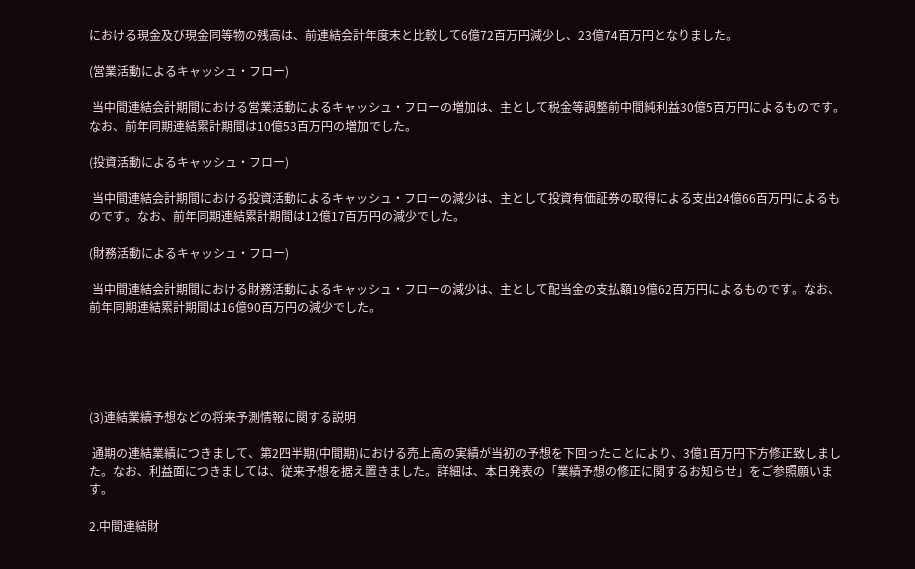における現金及び現金同等物の残高は、前連結会計年度末と比較して6億72百万円減少し、23億74百万円となりました。

(営業活動によるキャッシュ・フロー)

 当中間連結会計期間における営業活動によるキャッシュ・フローの増加は、主として税金等調整前中間純利益30億5百万円によるものです。なお、前年同期連結累計期間は10億53百万円の増加でした。

(投資活動によるキャッシュ・フロー)

 当中間連結会計期間における投資活動によるキャッシュ・フローの減少は、主として投資有価証券の取得による支出24億66百万円によるものです。なお、前年同期連結累計期間は12億17百万円の減少でした。

(財務活動によるキャッシュ・フロー)

 当中間連結会計期間における財務活動によるキャッシュ・フローの減少は、主として配当金の支払額19億62百万円によるものです。なお、前年同期連結累計期間は16億90百万円の減少でした。





(3)連結業績予想などの将来予測情報に関する説明

 通期の連結業績につきまして、第2四半期(中間期)における売上高の実績が当初の予想を下回ったことにより、3億1百万円下方修正致しました。なお、利益面につきましては、従来予想を据え置きました。詳細は、本日発表の「業績予想の修正に関するお知らせ」をご参照願います。

2.中間連結財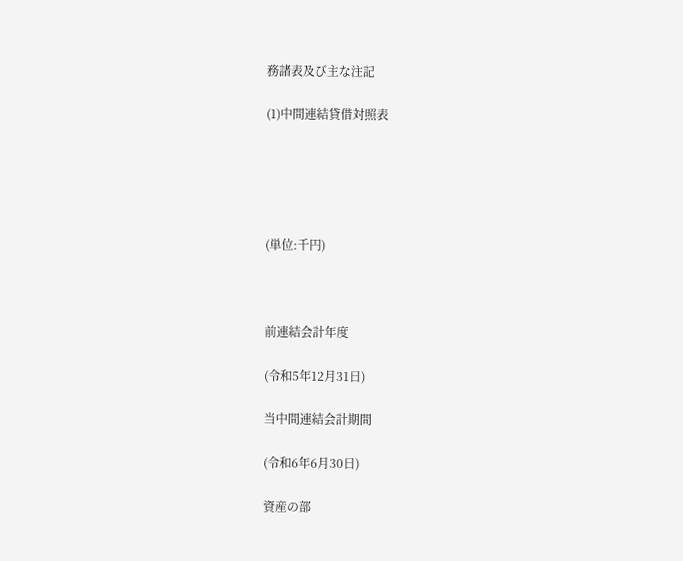務諸表及び主な注記

(1)中間連結貸借対照表





(単位:千円)



前連結会計年度

(令和5年12月31日)

当中間連結会計期間

(令和6年6月30日)

資産の部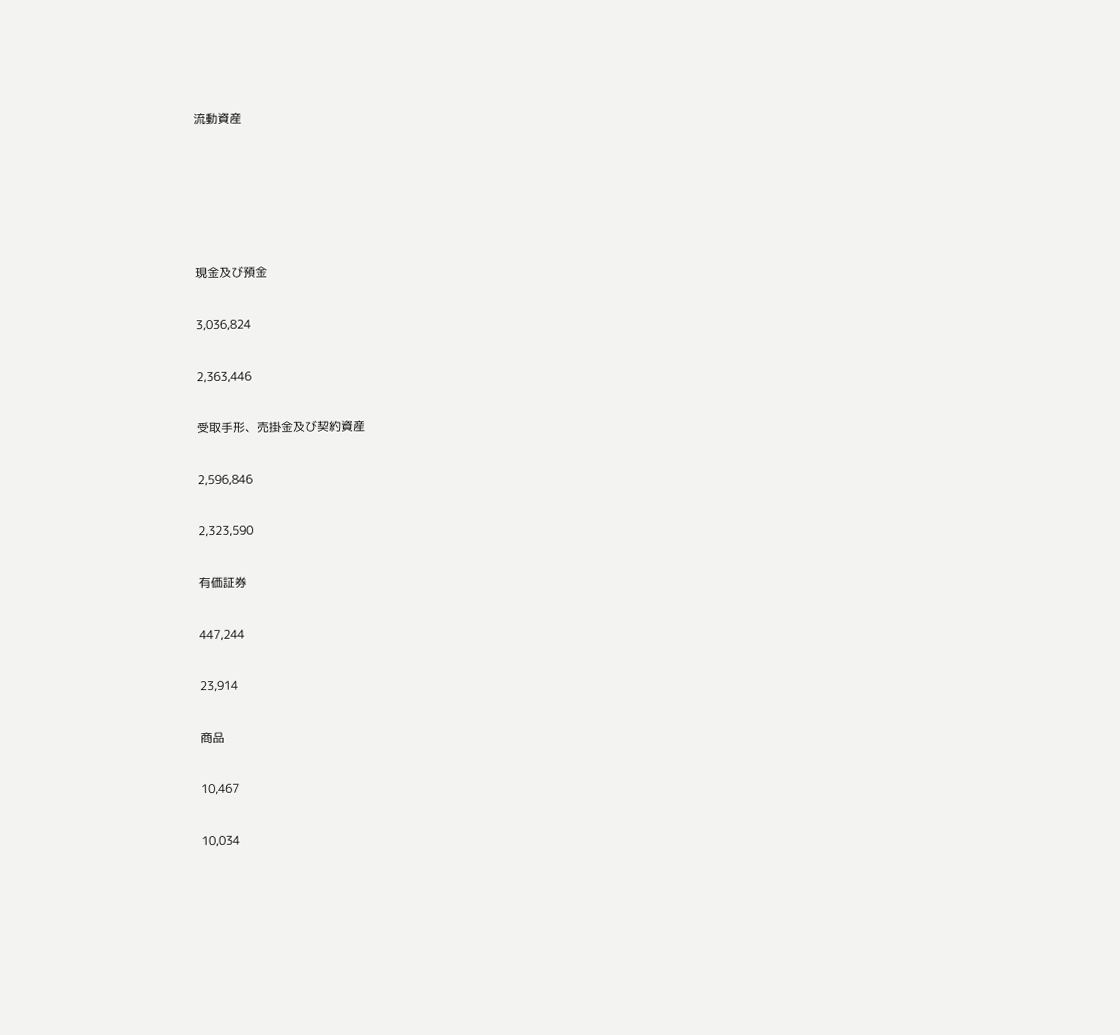流動資産





現金及び預金

3,036,824

2,363,446

受取手形、売掛金及び契約資産

2,596,846

2,323,590

有価証券

447,244

23,914

商品

10,467

10,034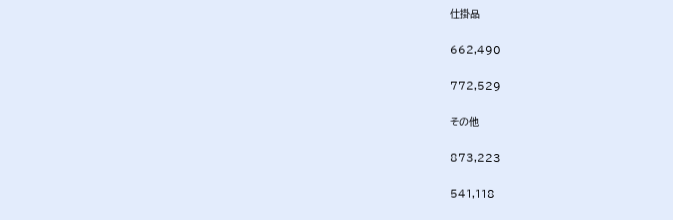仕掛品

662,490

772,529

その他

873,223

541,118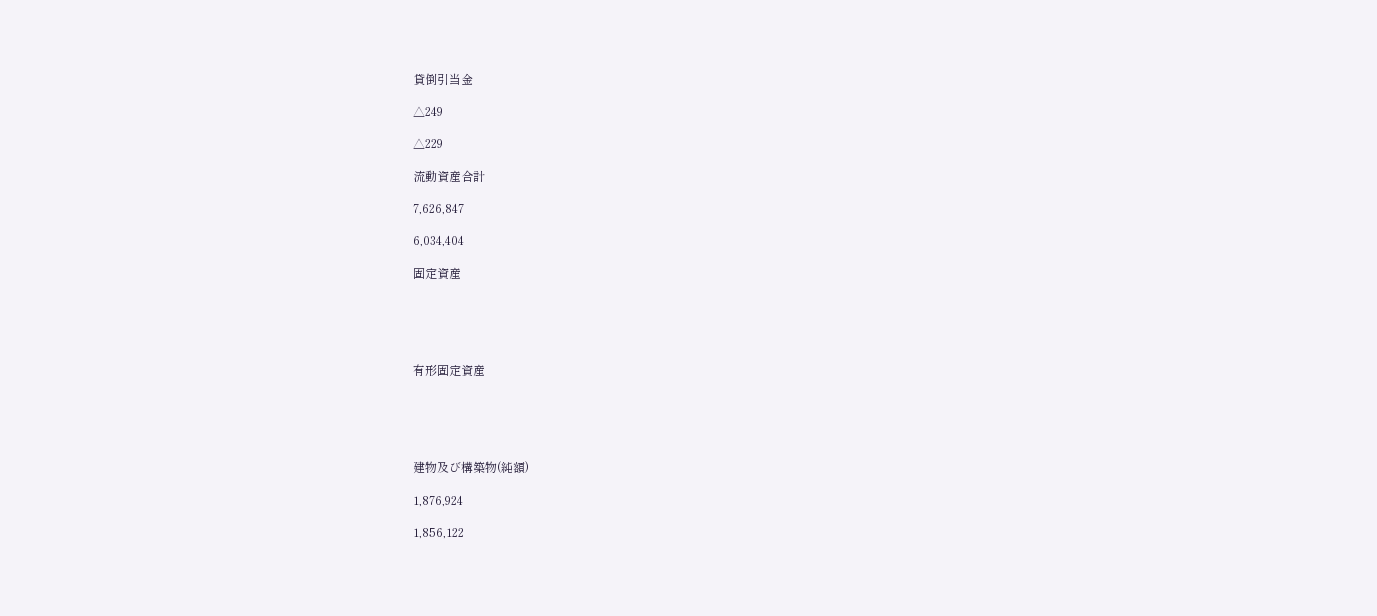貸倒引当金

△249

△229

流動資産合計

7,626,847

6,034,404

固定資産





有形固定資産





建物及び構築物(純額)

1,876,924

1,856,122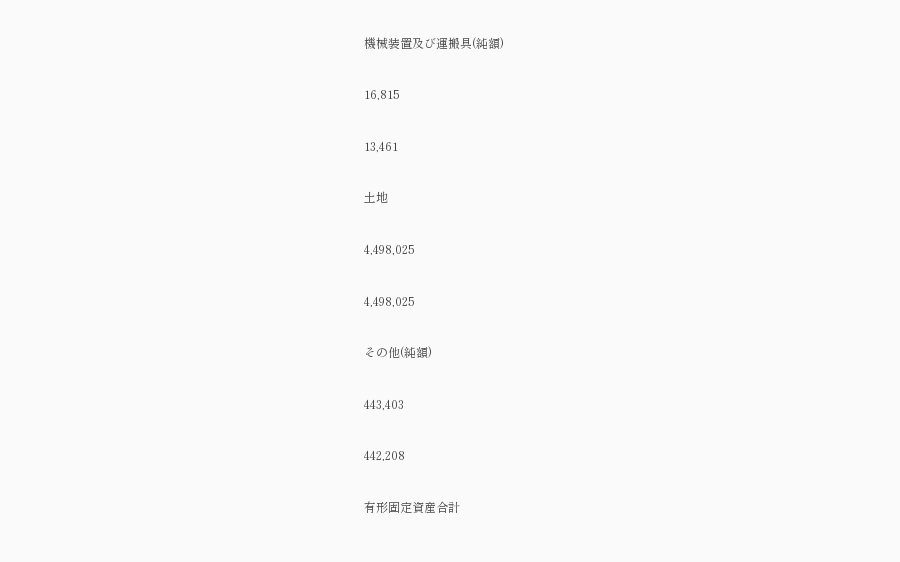機械装置及び運搬具(純額)

16,815

13,461

土地

4,498,025

4,498,025

その他(純額)

443,403

442,208

有形固定資産合計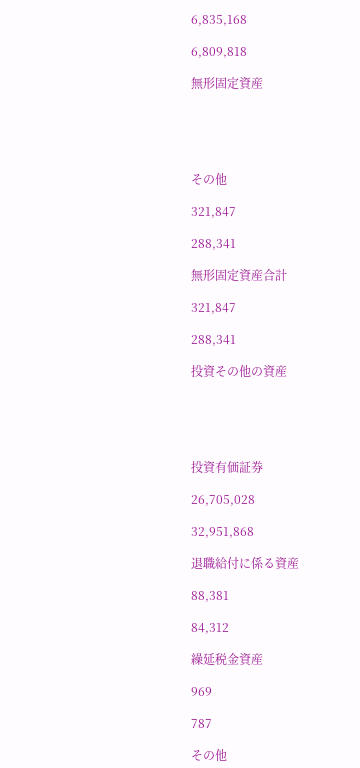6,835,168

6,809,818

無形固定資産





その他

321,847

288,341

無形固定資産合計

321,847

288,341

投資その他の資産





投資有価証券

26,705,028

32,951,868

退職給付に係る資産

88,381

84,312

繰延税金資産

969

787

その他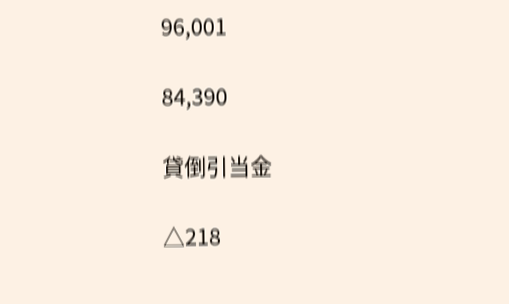96,001

84,390

貸倒引当金

△218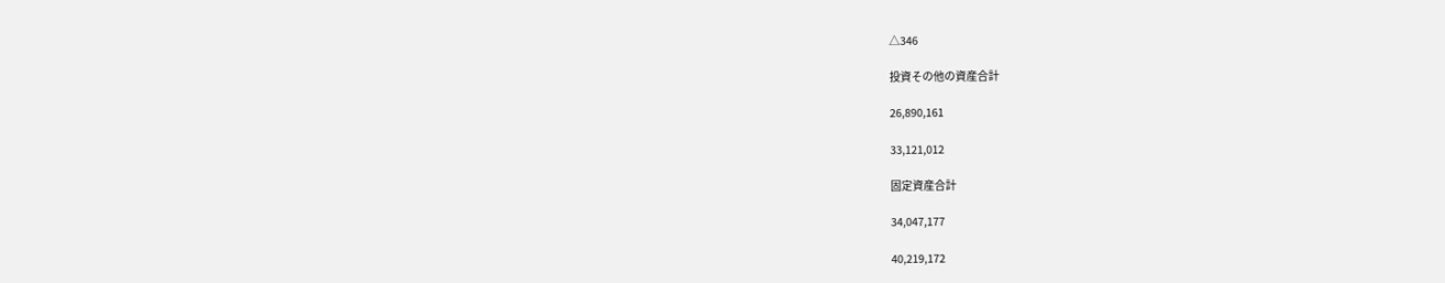△346

投資その他の資産合計

26,890,161

33,121,012

固定資産合計

34,047,177

40,219,172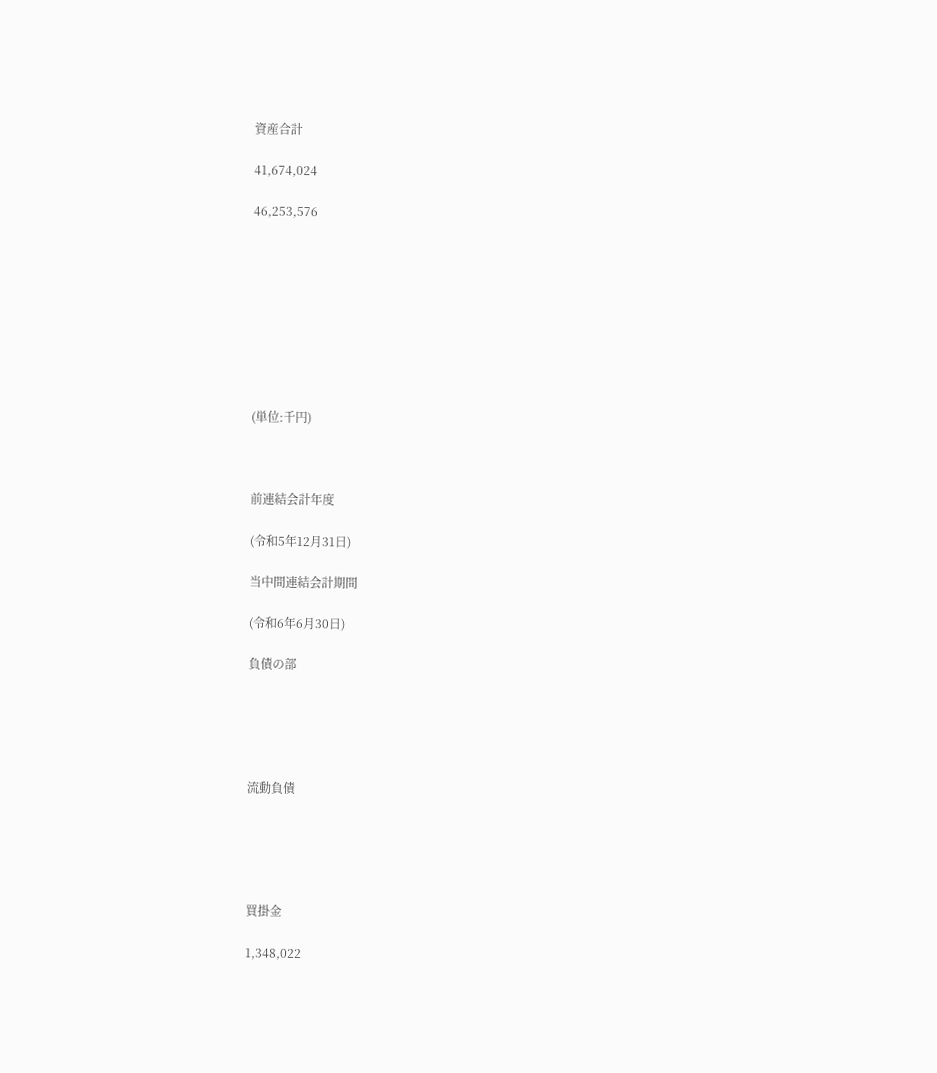資産合計

41,674,024

46,253,576









(単位:千円)



前連結会計年度

(令和5年12月31日)

当中間連結会計期間

(令和6年6月30日)

負債の部





流動負債





買掛金

1,348,022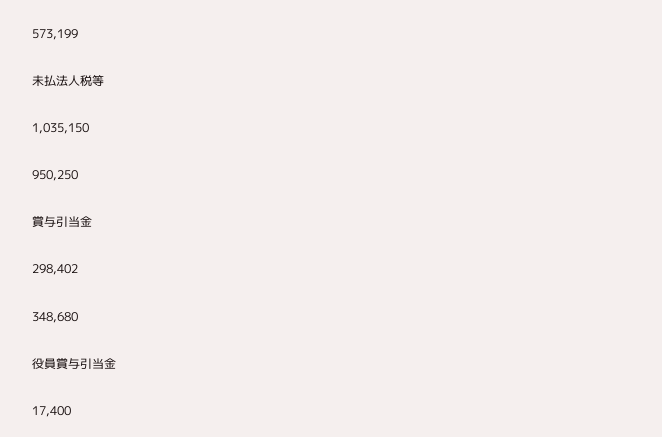573,199

未払法人税等

1,035,150

950,250

賞与引当金

298,402

348,680

役員賞与引当金

17,400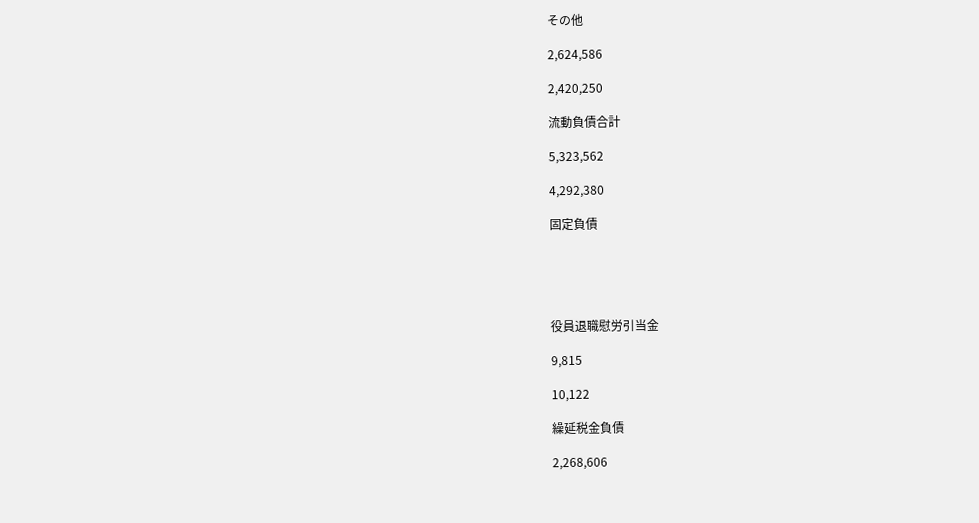その他

2,624,586

2,420,250

流動負債合計

5,323,562

4,292,380

固定負債





役員退職慰労引当金

9,815

10,122

繰延税金負債

2,268,606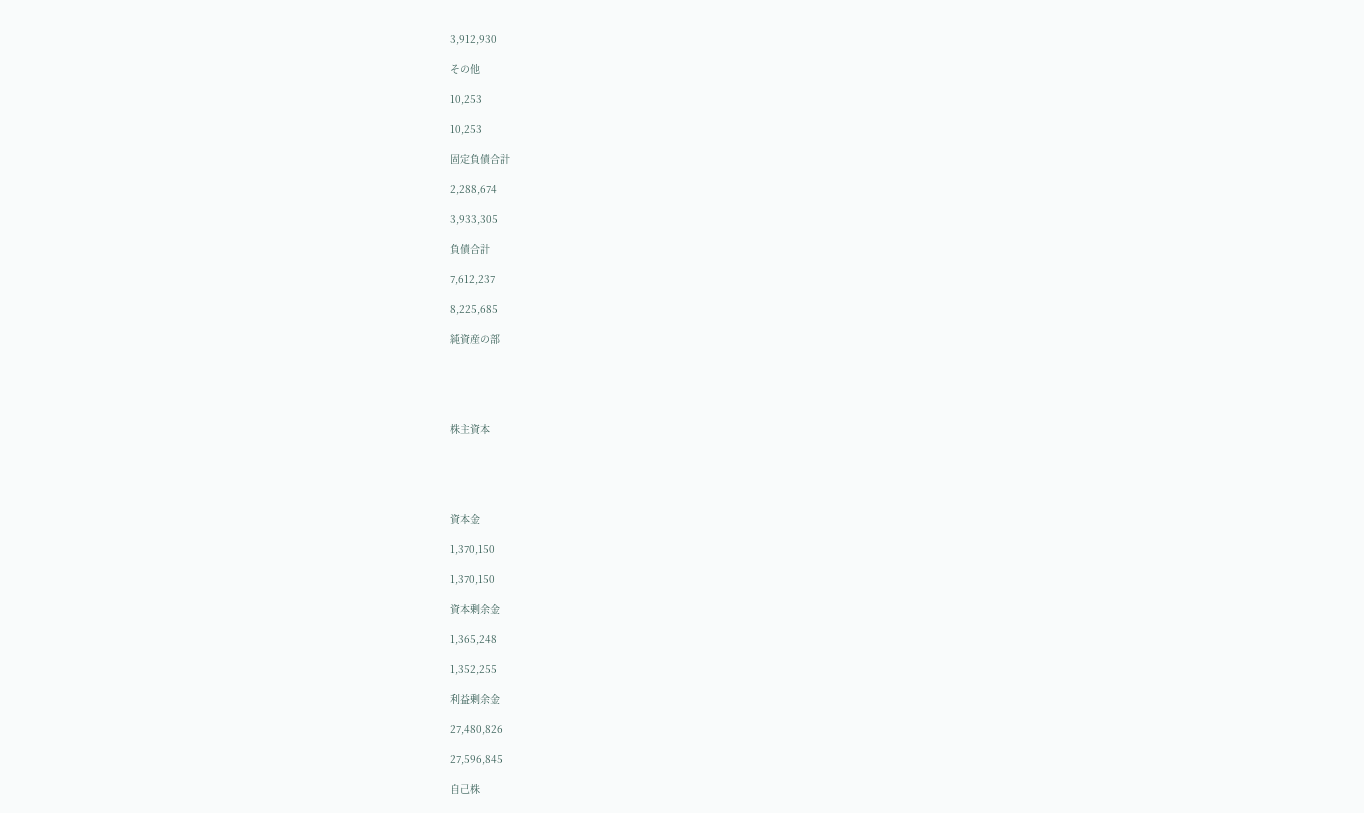3,912,930

その他

10,253

10,253

固定負債合計

2,288,674

3,933,305

負債合計

7,612,237

8,225,685

純資産の部





株主資本





資本金

1,370,150

1,370,150

資本剰余金

1,365,248

1,352,255

利益剰余金

27,480,826

27,596,845

自己株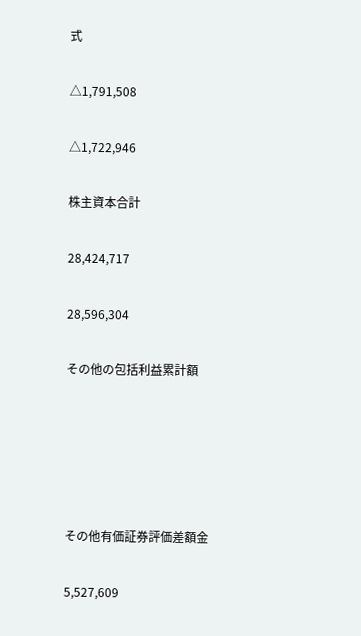式

△1,791,508

△1,722,946

株主資本合計

28,424,717

28,596,304

その他の包括利益累計額





その他有価証券評価差額金

5,527,609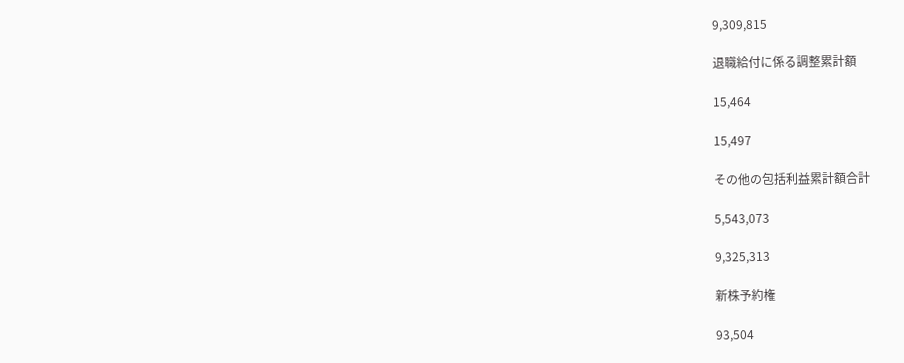9,309,815

退職給付に係る調整累計額

15,464

15,497

その他の包括利益累計額合計

5,543,073

9,325,313

新株予約権

93,504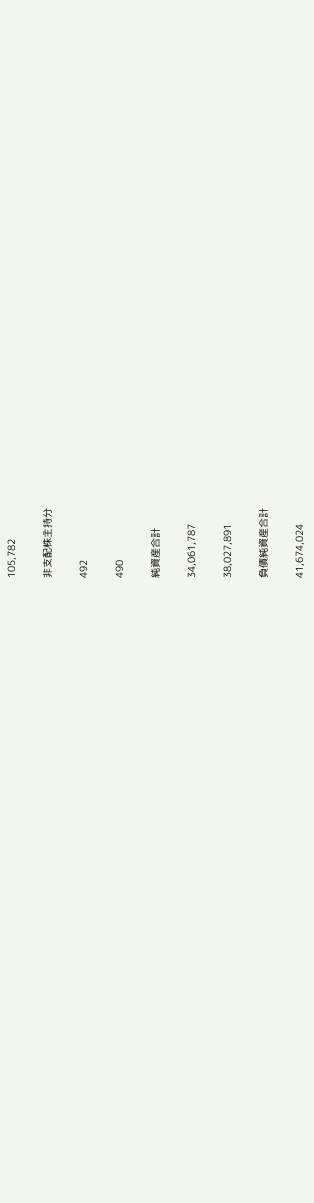105,782

非支配株主持分

492

490

純資産合計

34,061,787

38,027,891

負債純資産合計

41,674,024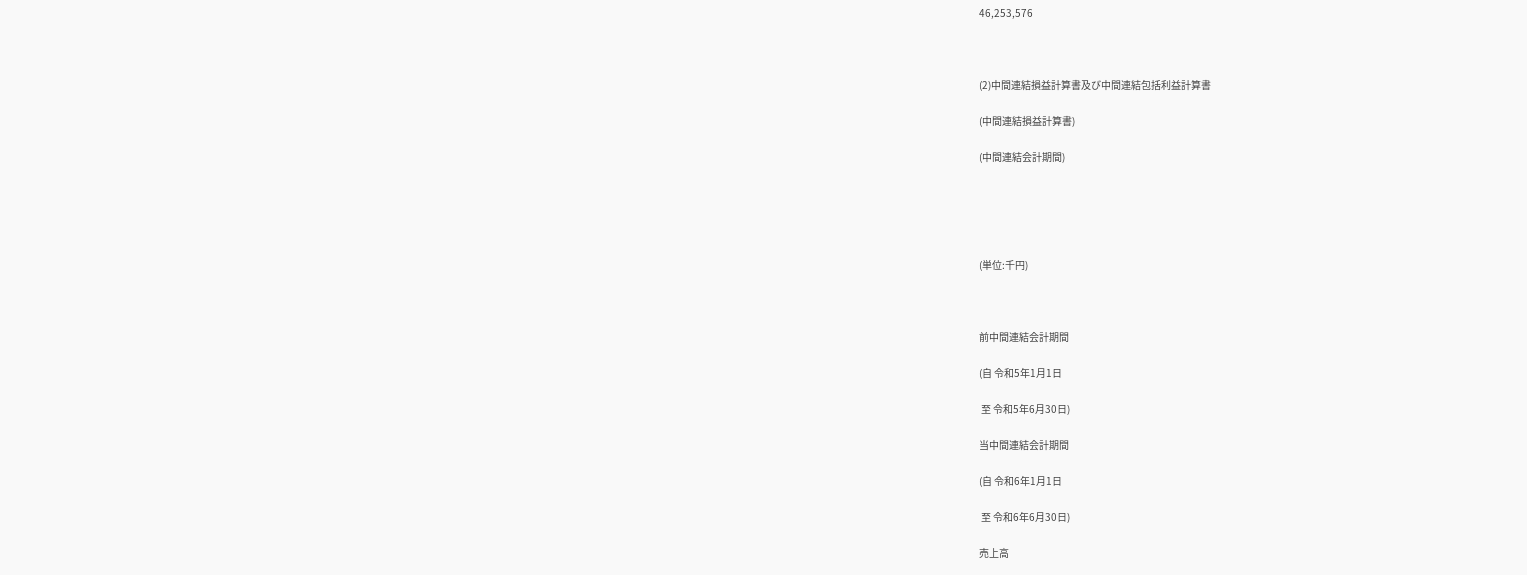46,253,576



(2)中間連結損益計算書及び中間連結包括利益計算書

(中間連結損益計算書)

(中間連結会計期間)





(単位:千円)



前中間連結会計期間

(自 令和5年1月1日

 至 令和5年6月30日)

当中間連結会計期間

(自 令和6年1月1日

 至 令和6年6月30日)

売上高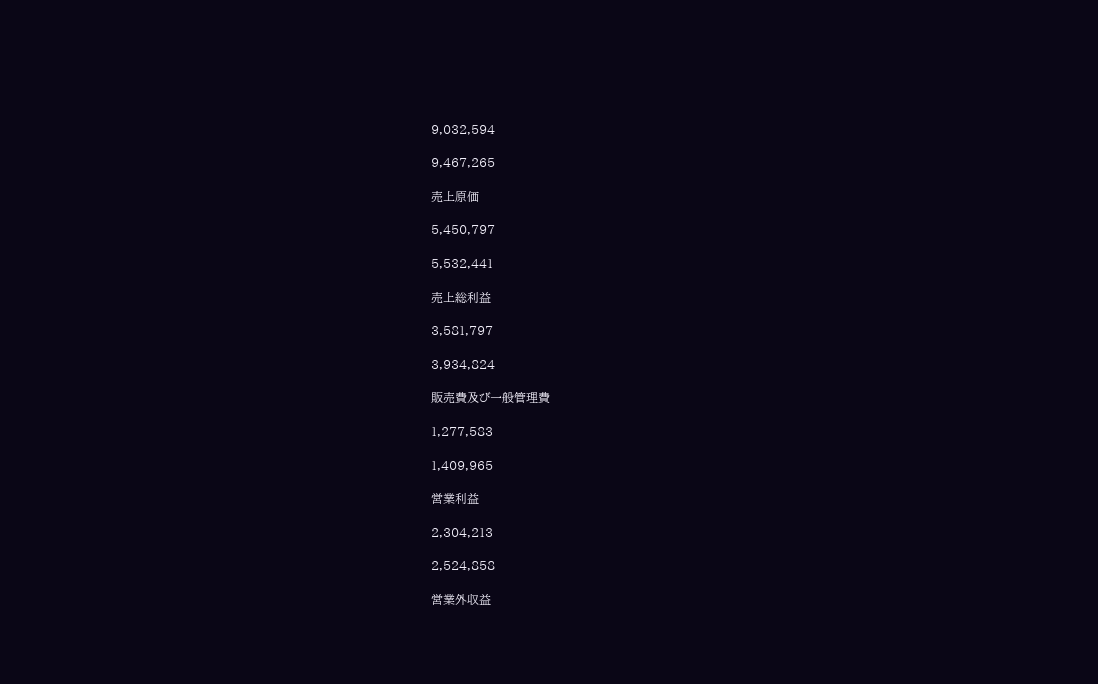9,032,594

9,467,265

売上原価

5,450,797

5,532,441

売上総利益

3,581,797

3,934,824

販売費及び一般管理費

1,277,583

1,409,965

営業利益

2,304,213

2,524,858

営業外収益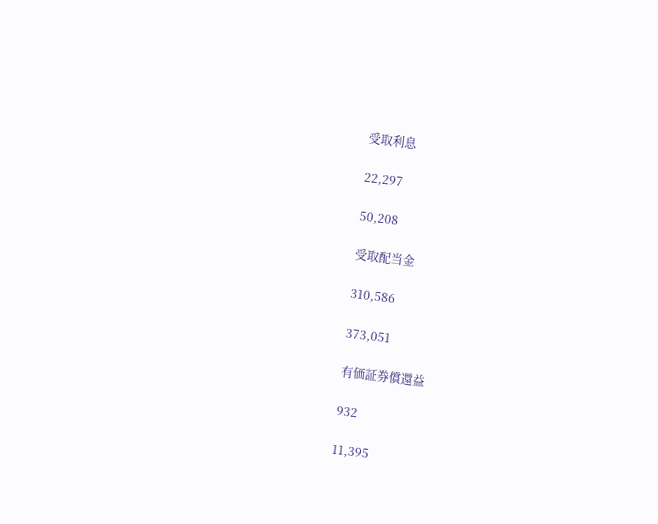受取利息

22,297

50,208

受取配当金

310,586

373,051

有価証券償還益

932

11,395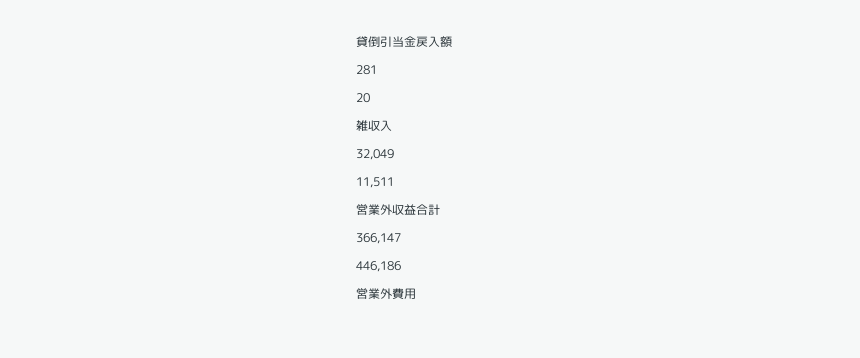貸倒引当金戻入額

281

20

雑収入

32,049

11,511

営業外収益合計

366,147

446,186

営業外費用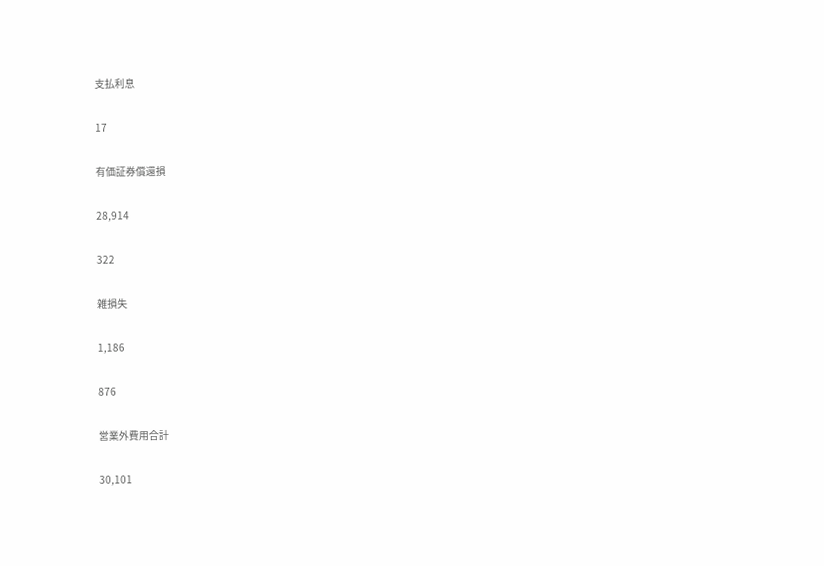支払利息

17

有価証券償還損

28,914

322

雑損失

1,186

876

営業外費用合計

30,101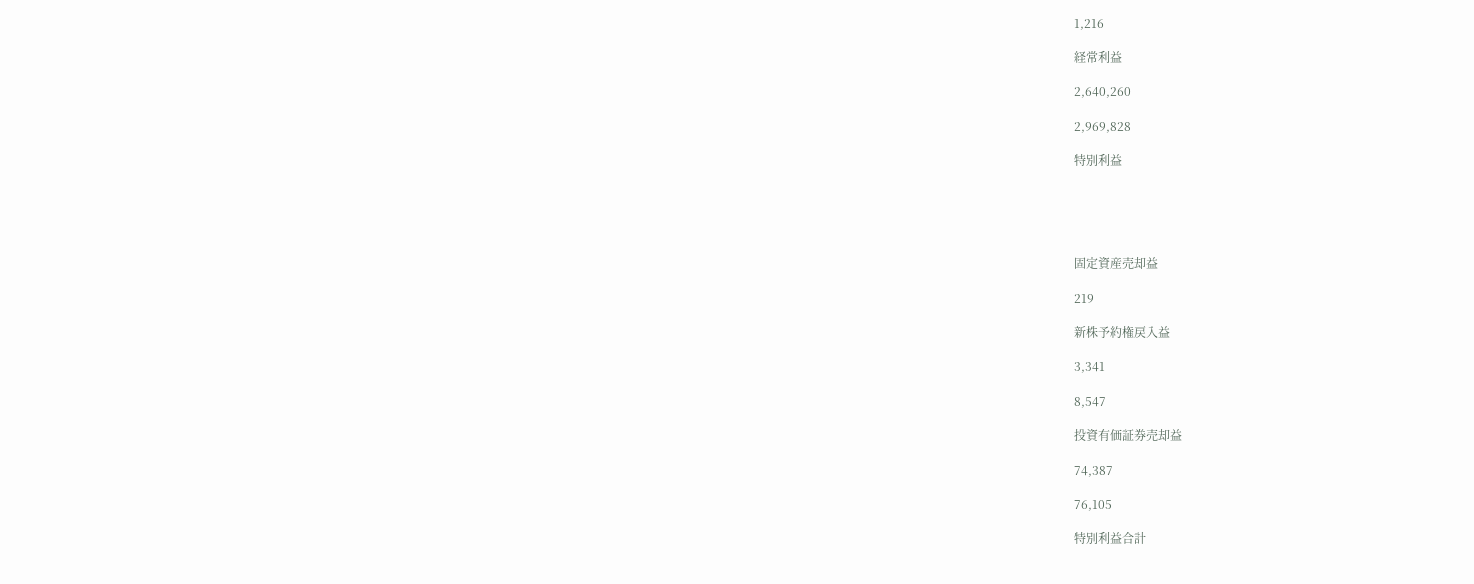1,216

経常利益

2,640,260

2,969,828

特別利益





固定資産売却益

219

新株予約権戻入益

3,341

8,547

投資有価証券売却益

74,387

76,105

特別利益合計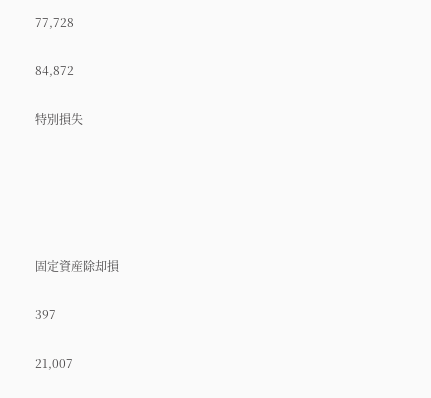77,728

84,872

特別損失





固定資産除却損

397

21,007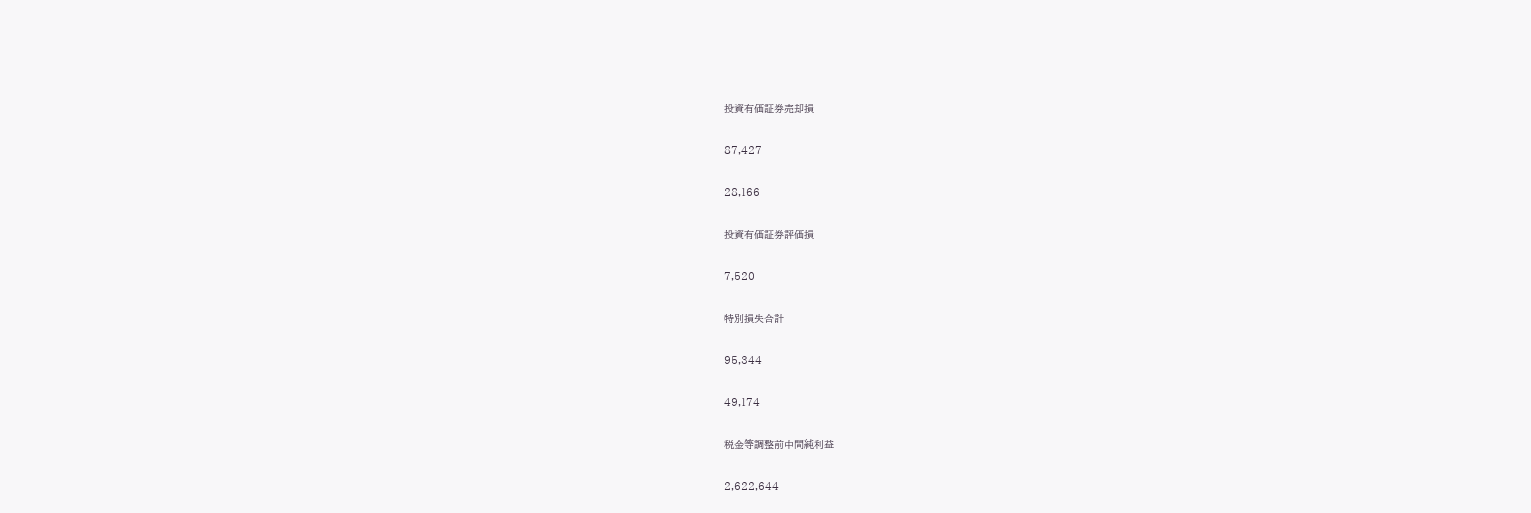投資有価証券売却損

87,427

28,166

投資有価証券評価損

7,520

特別損失合計

95,344

49,174

税金等調整前中間純利益

2,622,644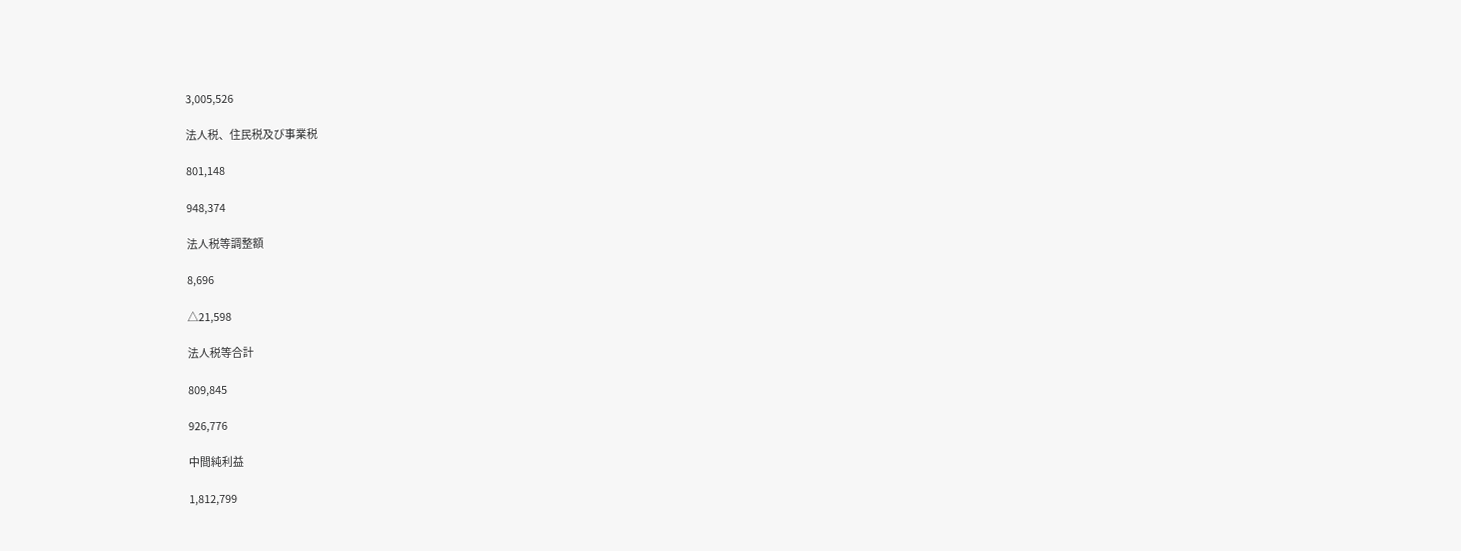3,005,526

法人税、住民税及び事業税

801,148

948,374

法人税等調整額

8,696

△21,598

法人税等合計

809,845

926,776

中間純利益

1,812,799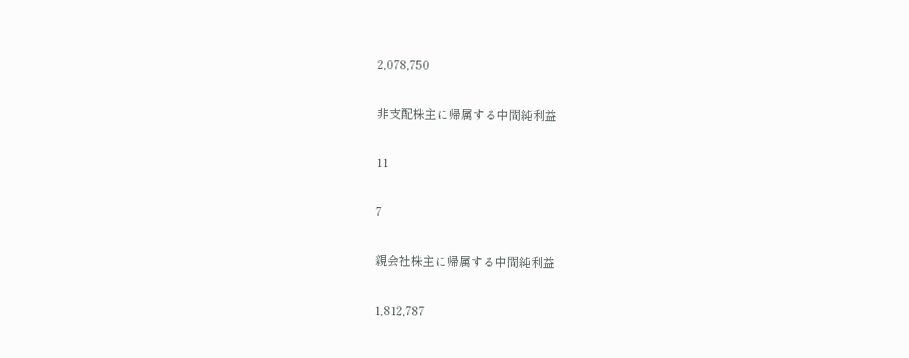2,078,750

非支配株主に帰属する中間純利益

11

7

親会社株主に帰属する中間純利益

1,812,787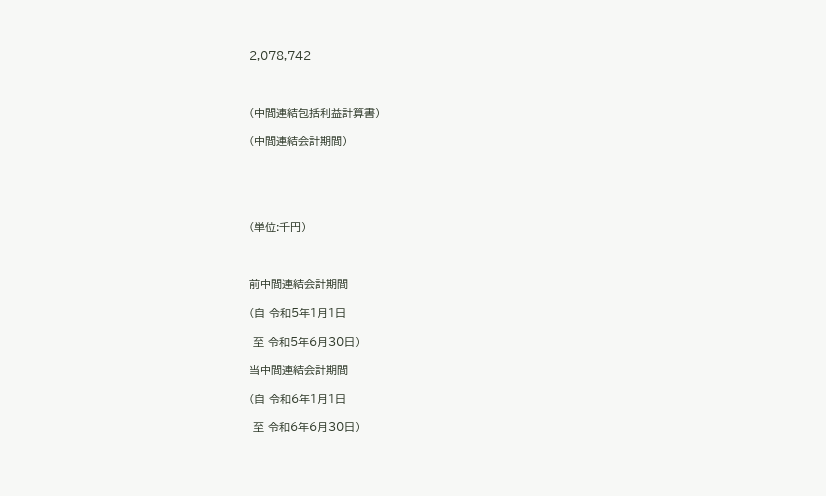2,078,742



(中間連結包括利益計算書)

(中間連結会計期間)





(単位:千円)



前中間連結会計期間

(自 令和5年1月1日

 至 令和5年6月30日)

当中間連結会計期間

(自 令和6年1月1日

 至 令和6年6月30日)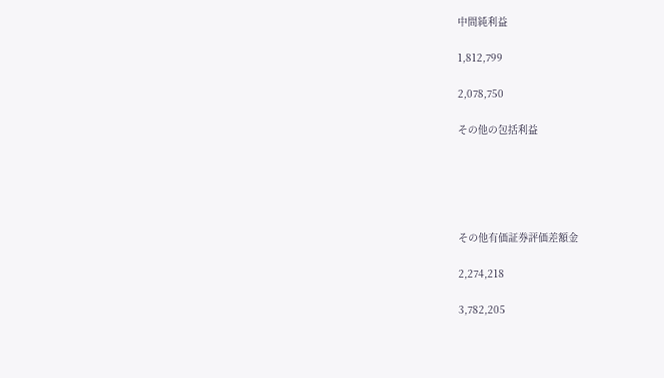中間純利益

1,812,799

2,078,750

その他の包括利益





その他有価証券評価差額金

2,274,218

3,782,205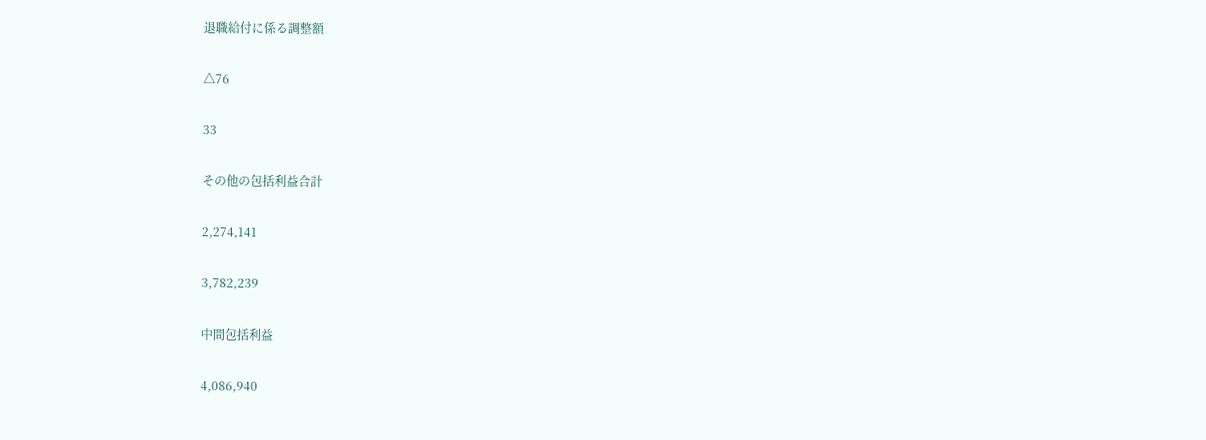退職給付に係る調整額

△76

33

その他の包括利益合計

2,274,141

3,782,239

中間包括利益

4,086,940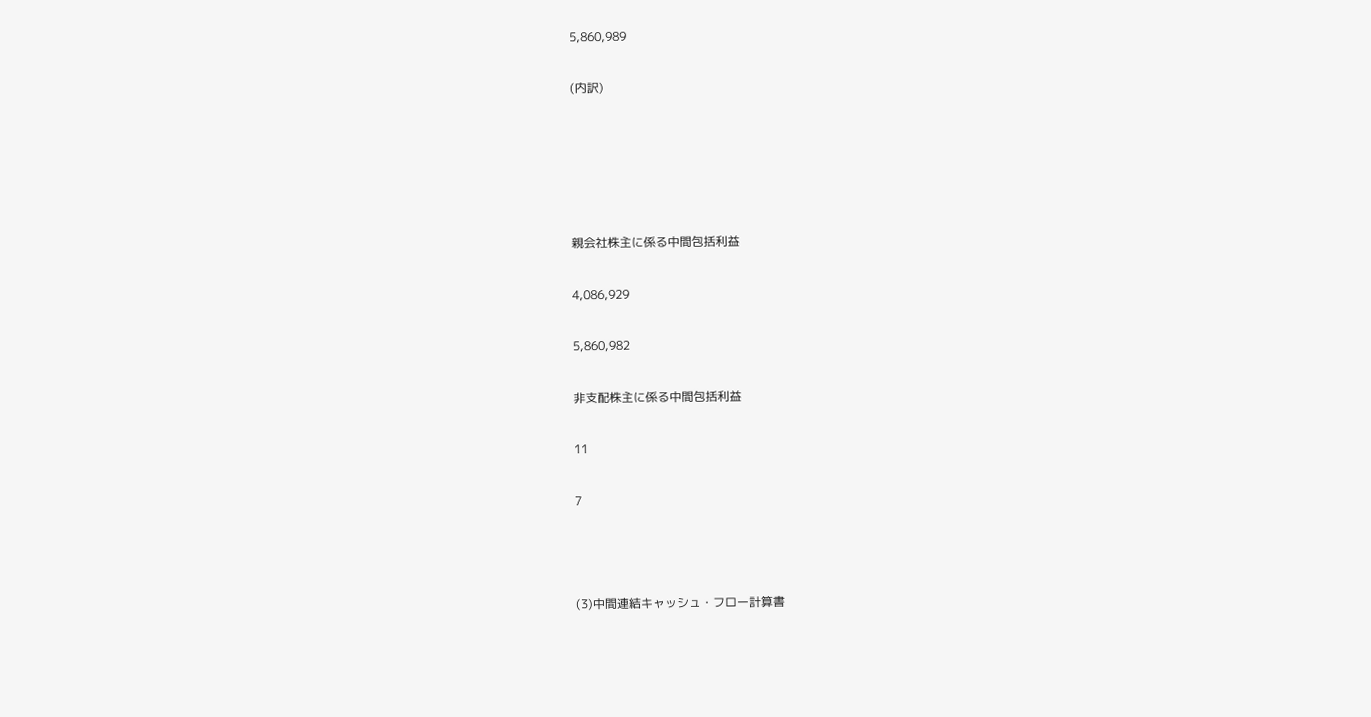5,860,989

(内訳)





親会社株主に係る中間包括利益

4,086,929

5,860,982

非支配株主に係る中間包括利益

11

7



(3)中間連結キャッシュ・フロー計算書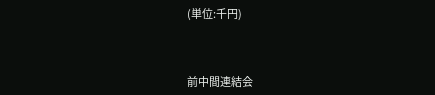(単位:千円)



前中間連結会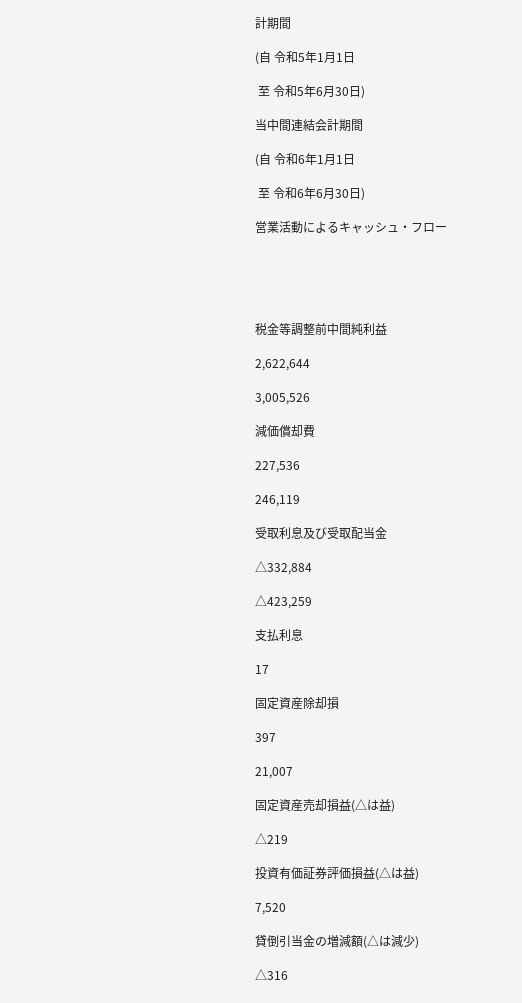計期間

(自 令和5年1月1日

 至 令和5年6月30日)

当中間連結会計期間

(自 令和6年1月1日

 至 令和6年6月30日)

営業活動によるキャッシュ・フロー





税金等調整前中間純利益

2,622,644

3,005,526

減価償却費

227,536

246,119

受取利息及び受取配当金

△332,884

△423,259

支払利息

17

固定資産除却損

397

21,007

固定資産売却損益(△は益)

△219

投資有価証券評価損益(△は益)

7,520

貸倒引当金の増減額(△は減少)

△316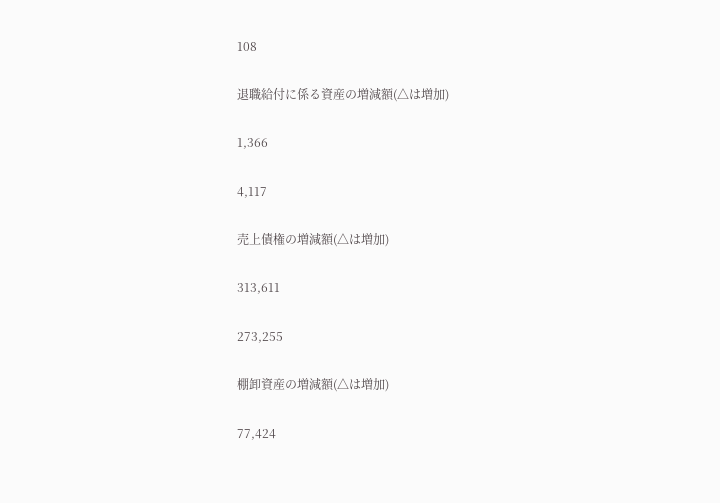108

退職給付に係る資産の増減額(△は増加)

1,366

4,117

売上債権の増減額(△は増加)

313,611

273,255

棚卸資産の増減額(△は増加)

77,424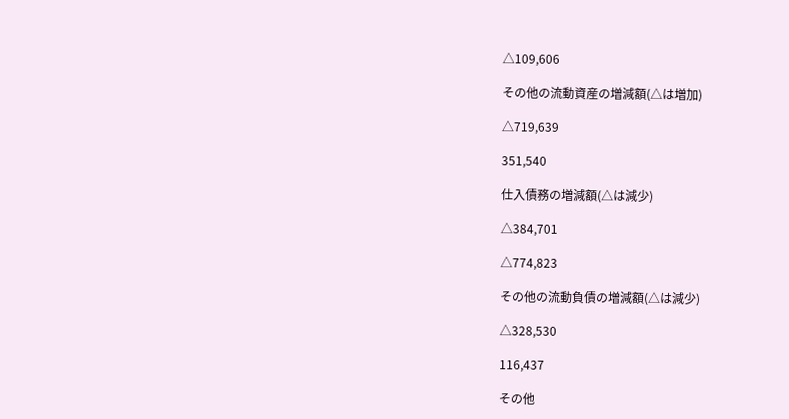△109,606

その他の流動資産の増減額(△は増加)

△719,639

351,540

仕入債務の増減額(△は減少)

△384,701

△774,823

その他の流動負債の増減額(△は減少)

△328,530

116,437

その他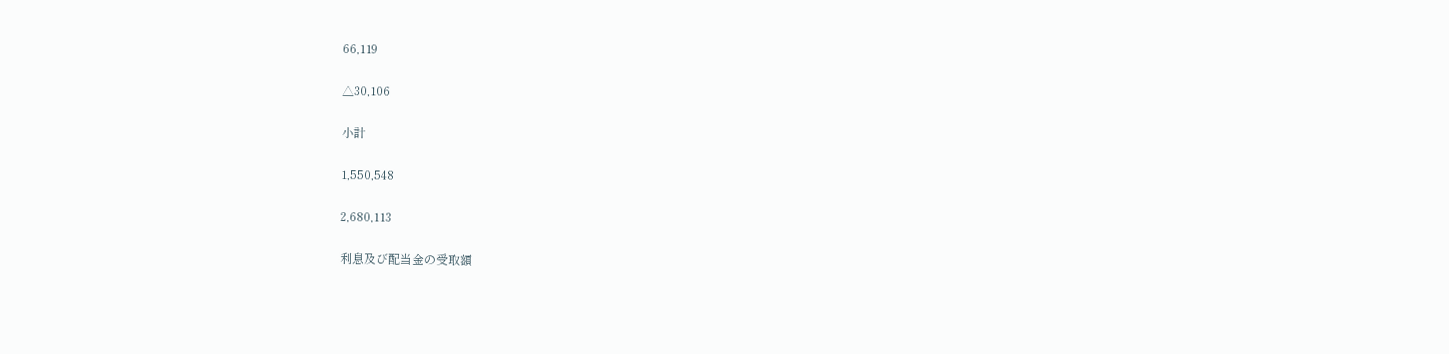66,119

△30,106

小計

1,550,548

2,680,113

利息及び配当金の受取額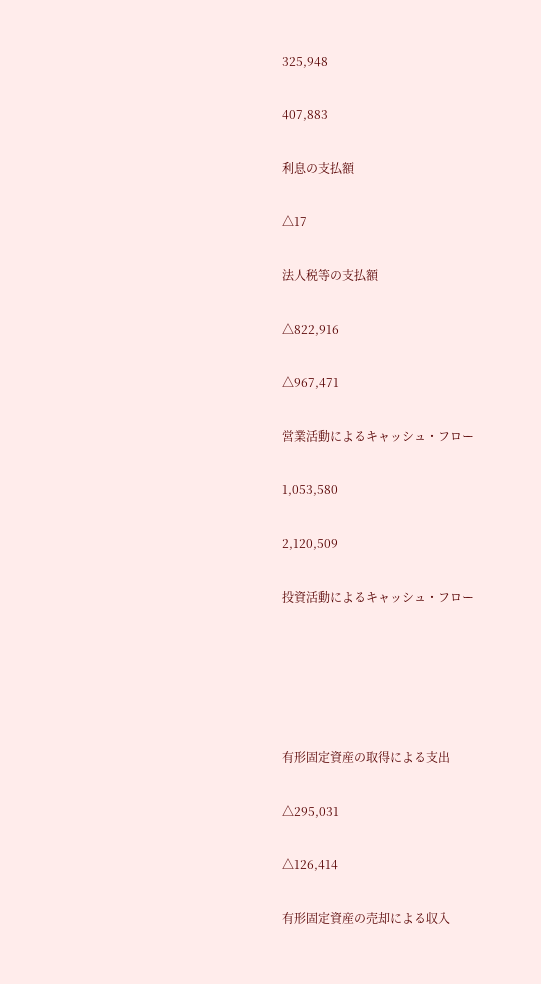325,948

407,883

利息の支払額

△17

法人税等の支払額

△822,916

△967,471

営業活動によるキャッシュ・フロー

1,053,580

2,120,509

投資活動によるキャッシュ・フロー





有形固定資産の取得による支出

△295,031

△126,414

有形固定資産の売却による収入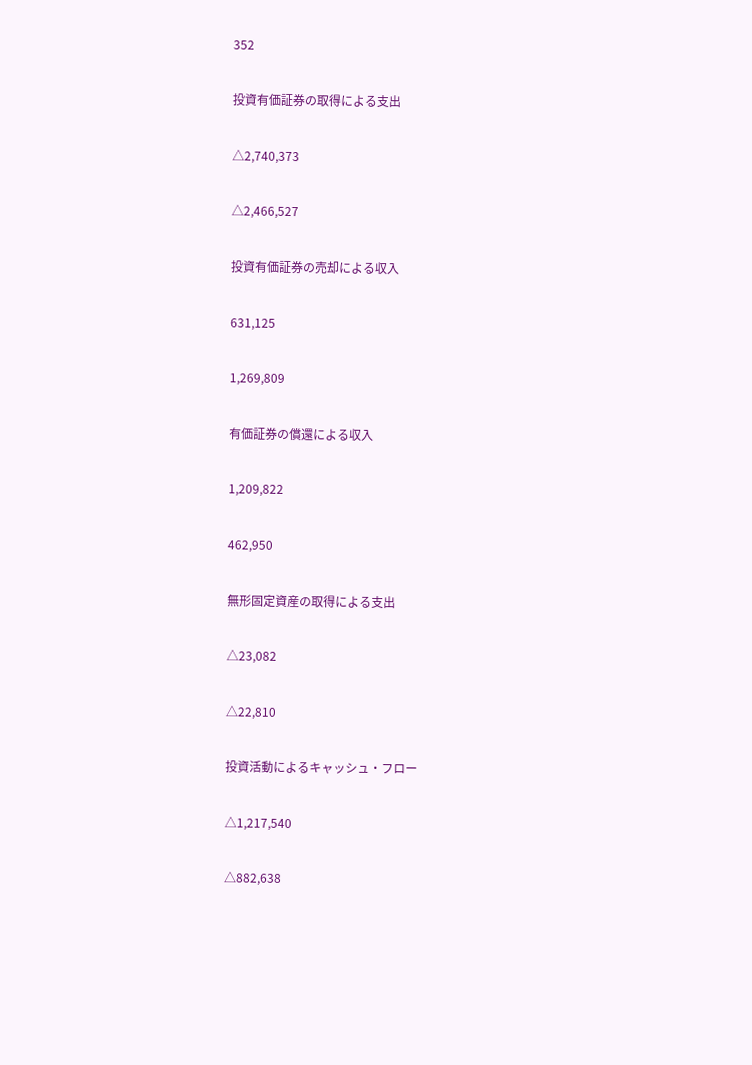352

投資有価証券の取得による支出

△2,740,373

△2,466,527

投資有価証券の売却による収入

631,125

1,269,809

有価証券の償還による収入

1,209,822

462,950

無形固定資産の取得による支出

△23,082

△22,810

投資活動によるキャッシュ・フロー

△1,217,540

△882,638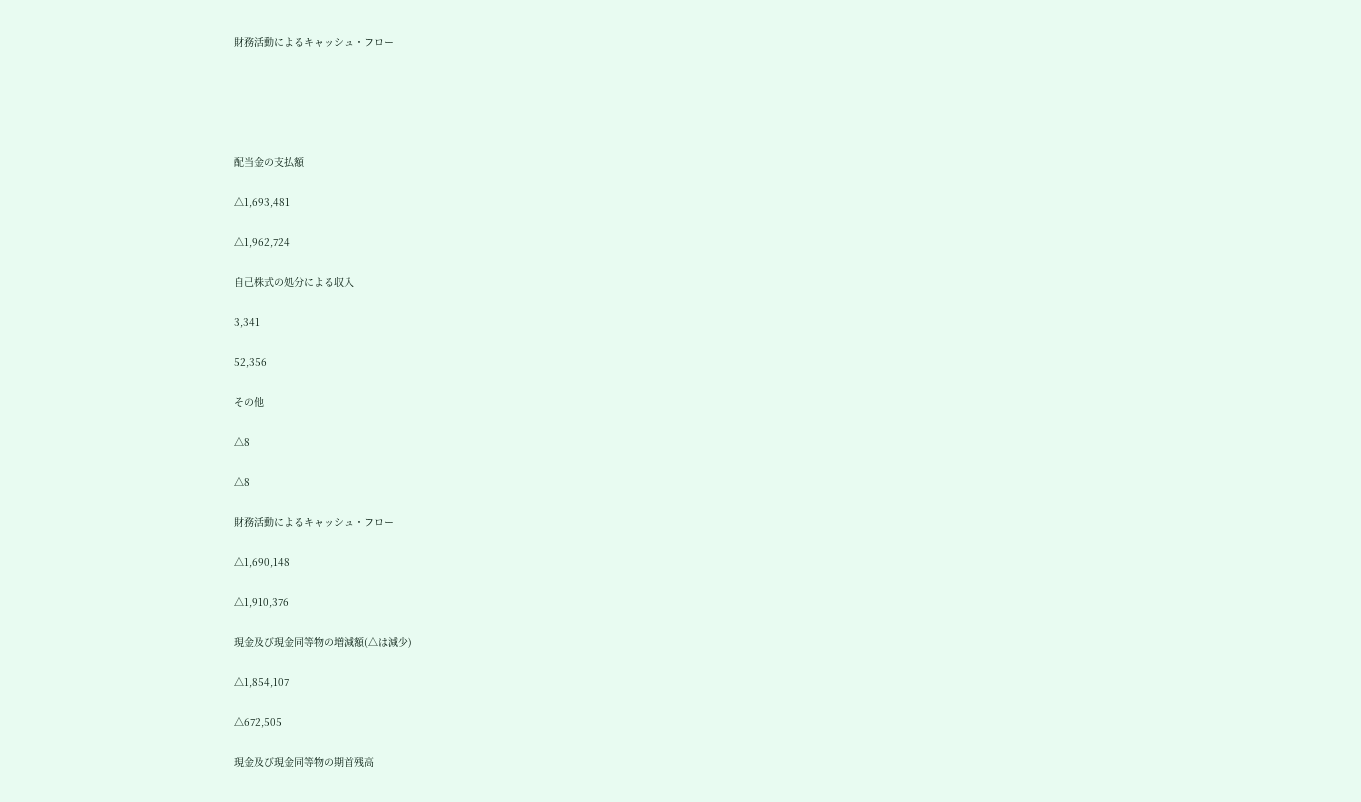財務活動によるキャッシュ・フロー





配当金の支払額

△1,693,481

△1,962,724

自己株式の処分による収入

3,341

52,356

その他

△8

△8

財務活動によるキャッシュ・フロー

△1,690,148

△1,910,376

現金及び現金同等物の増減額(△は減少)

△1,854,107

△672,505

現金及び現金同等物の期首残高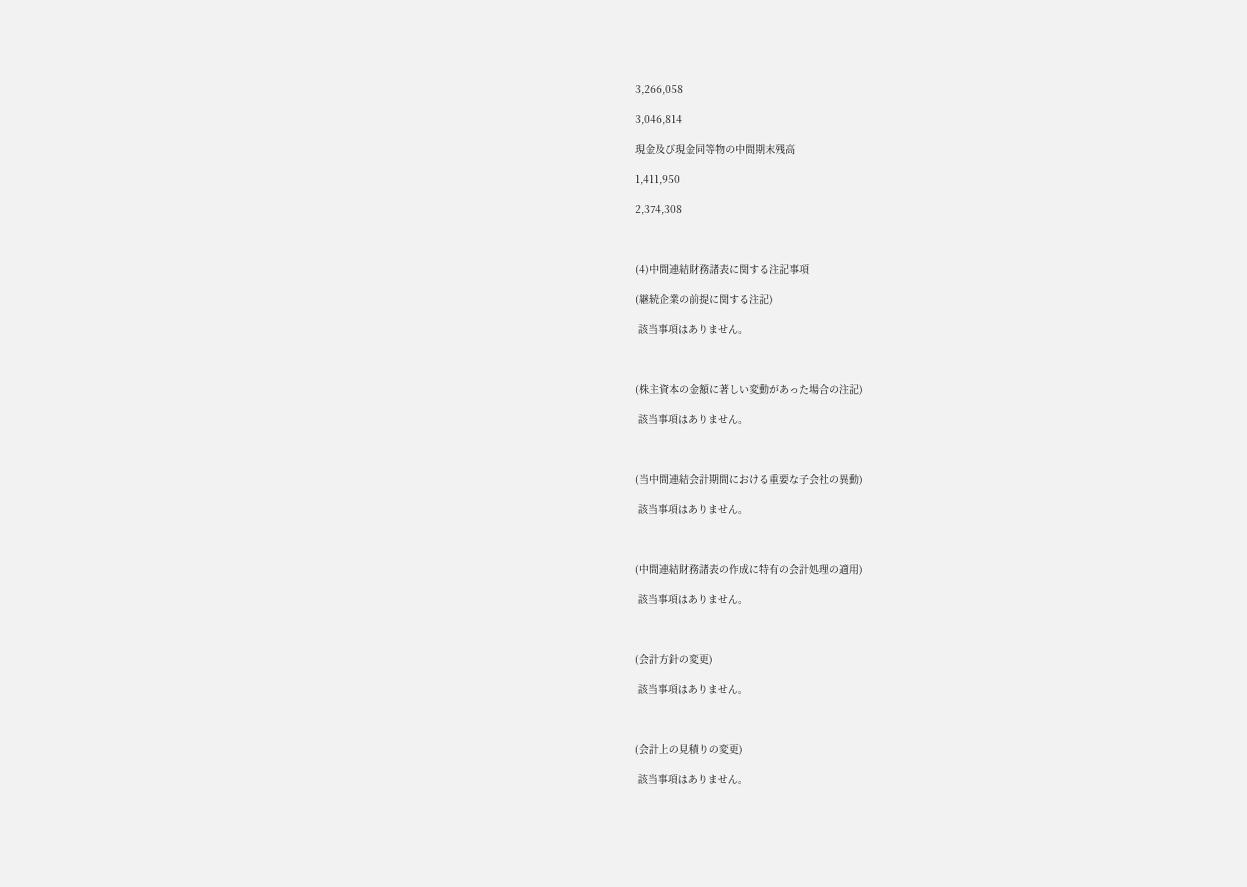3,266,058

3,046,814

現金及び現金同等物の中間期末残高

1,411,950

2,374,308



(4)中間連結財務諸表に関する注記事項

(継続企業の前提に関する注記)

 該当事項はありません。



(株主資本の金額に著しい変動があった場合の注記)

 該当事項はありません。



(当中間連結会計期間における重要な子会社の異動)

 該当事項はありません。



(中間連結財務諸表の作成に特有の会計処理の適用)

 該当事項はありません。



(会計方針の変更)

 該当事項はありません。



(会計上の見積りの変更)

 該当事項はありません。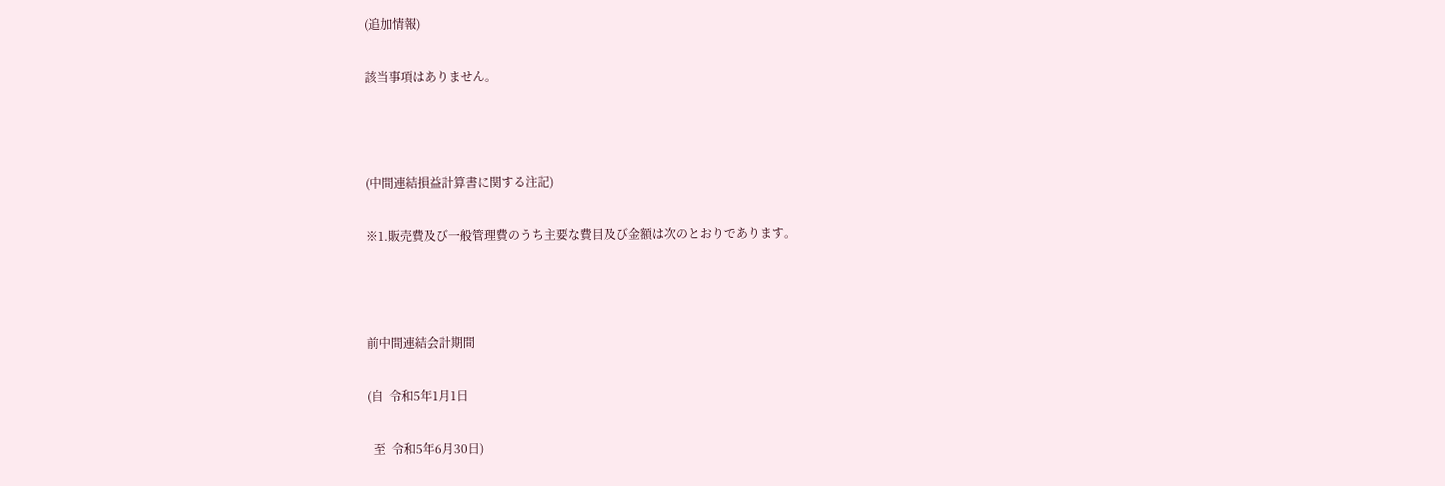(追加情報)

該当事項はありません。



(中間連結損益計算書に関する注記)

※1.販売費及び一般管理費のうち主要な費目及び金額は次のとおりであります。



前中間連結会計期間

(自  令和5年1月1日

  至  令和5年6月30日)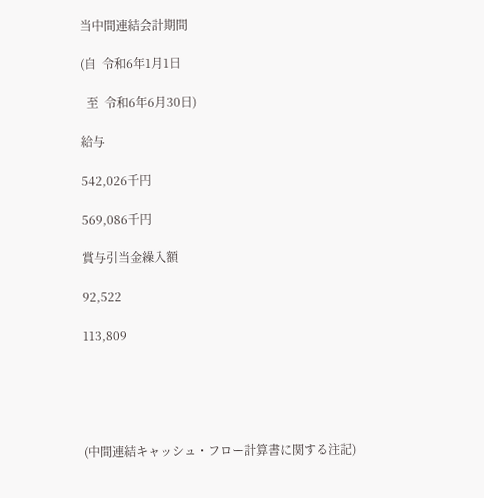当中間連結会計期間

(自  令和6年1月1日

  至  令和6年6月30日)

給与

542,026千円

569,086千円

賞与引当金繰入額

92,522

113,809





(中間連結キャッシュ・フロー計算書に関する注記)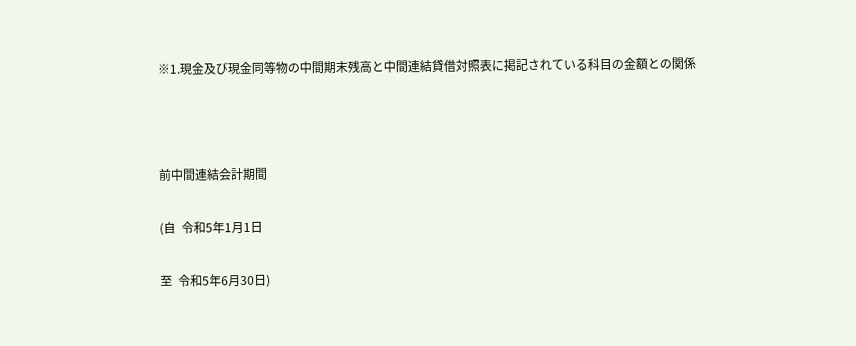※1.現金及び現金同等物の中間期末残高と中間連結貸借対照表に掲記されている科目の金額との関係



前中間連結会計期間

(自  令和5年1月1日

至  令和5年6月30日)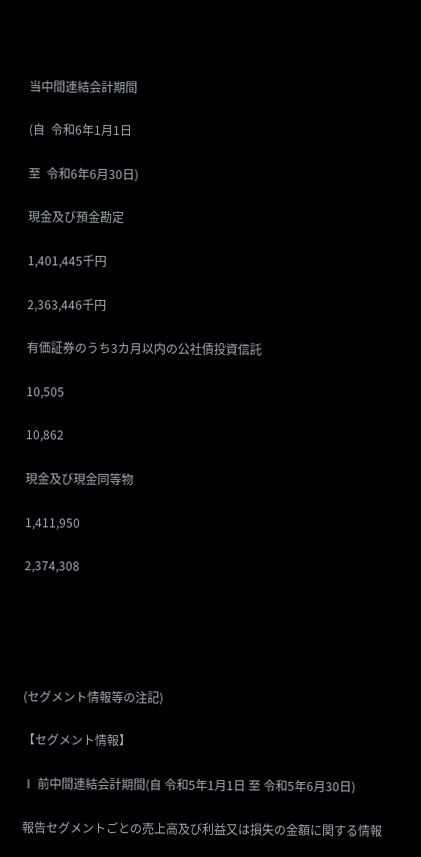当中間連結会計期間

(自  令和6年1月1日

至  令和6年6月30日)

現金及び預金勘定

1,401,445千円

2,363,446千円

有価証券のうち3カ月以内の公社債投資信託

10,505

10,862

現金及び現金同等物

1,411,950

2,374,308





(セグメント情報等の注記)

【セグメント情報】

Ⅰ 前中間連結会計期間(自 令和5年1月1日 至 令和5年6月30日)

報告セグメントごとの売上高及び利益又は損失の金額に関する情報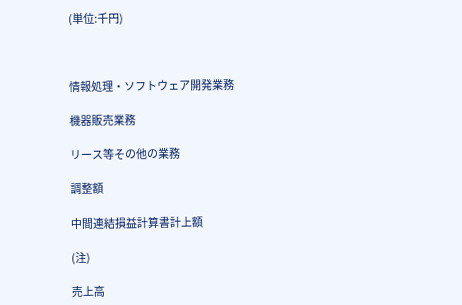(単位:千円)



情報処理・ソフトウェア開発業務

機器販売業務

リース等その他の業務

調整額

中間連結損益計算書計上額

(注)

売上高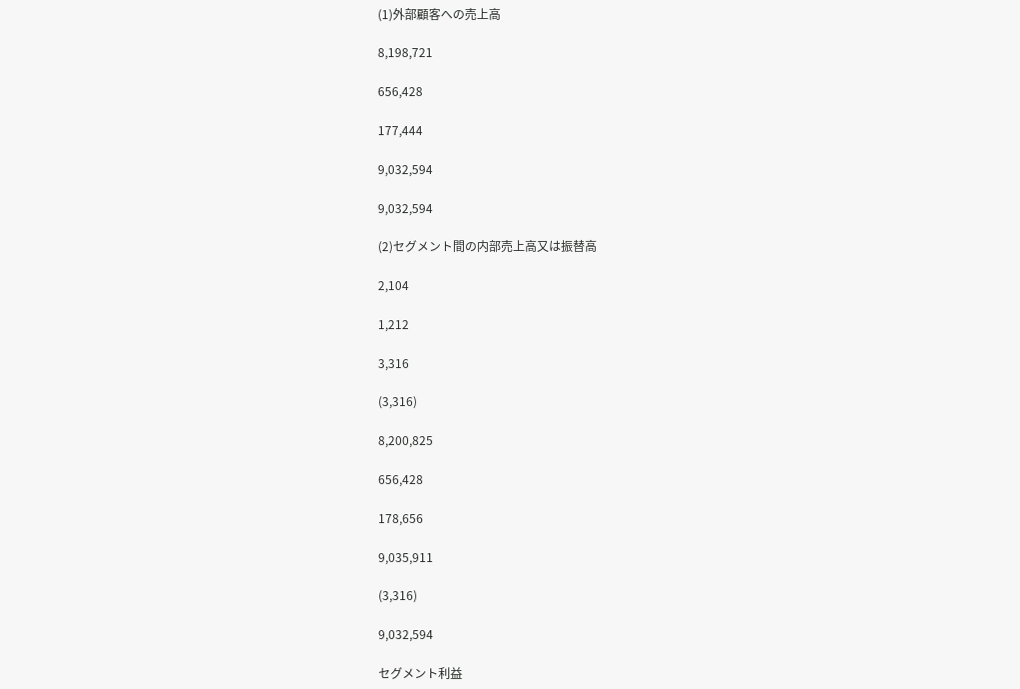(1)外部顧客への売上高

8,198,721

656,428

177,444

9,032,594

9,032,594

(2)セグメント間の内部売上高又は振替高

2,104

1,212

3,316

(3,316)

8,200,825

656,428

178,656

9,035,911

(3,316)

9,032,594

セグメント利益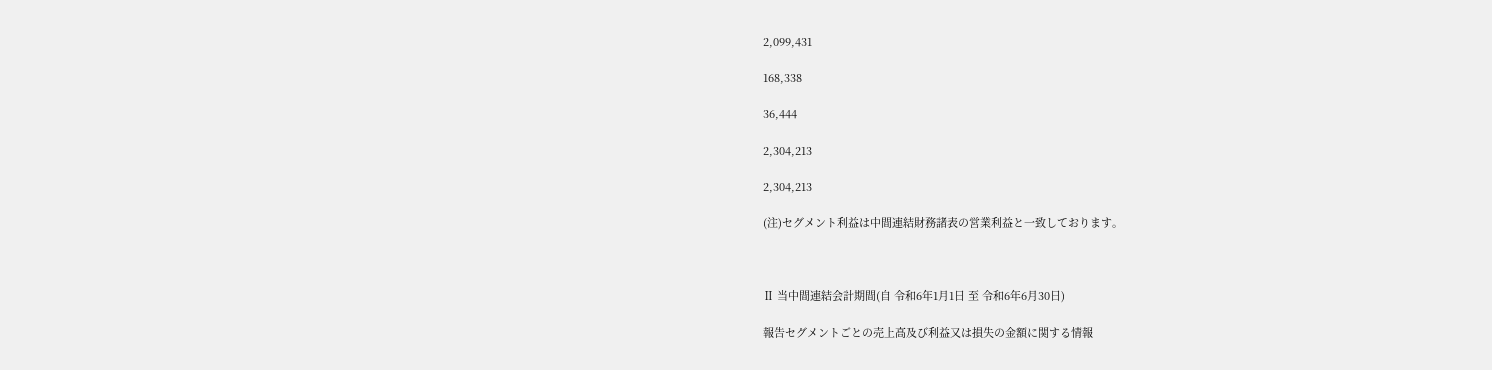2,099,431

168,338

36,444

2,304,213

2,304,213

(注)セグメント利益は中間連結財務諸表の営業利益と一致しております。



Ⅱ 当中間連結会計期間(自 令和6年1月1日 至 令和6年6月30日)

報告セグメントごとの売上高及び利益又は損失の金額に関する情報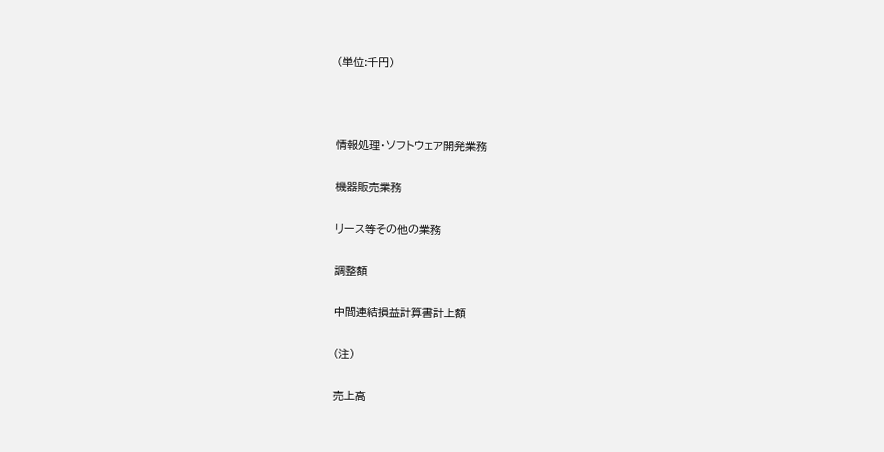(単位:千円)



情報処理・ソフトウェア開発業務

機器販売業務

リース等その他の業務

調整額

中間連結損益計算書計上額

(注)

売上高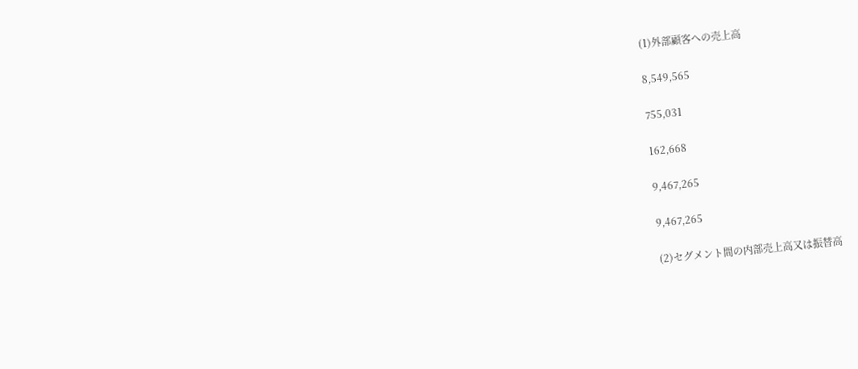(1)外部顧客への売上高

8,549,565

755,031

162,668

9,467,265

9,467,265

(2)セグメント間の内部売上高又は振替高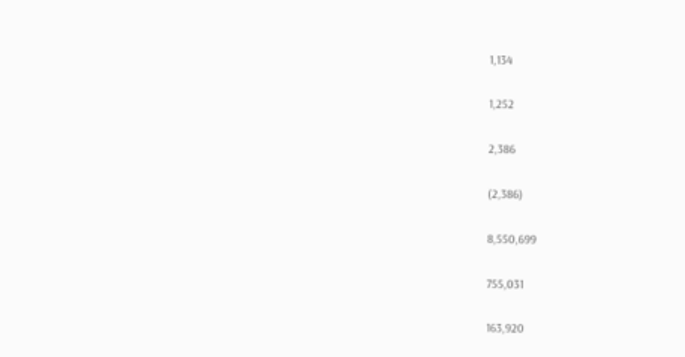1,134

1,252

2,386

(2,386)

8,550,699

755,031

163,920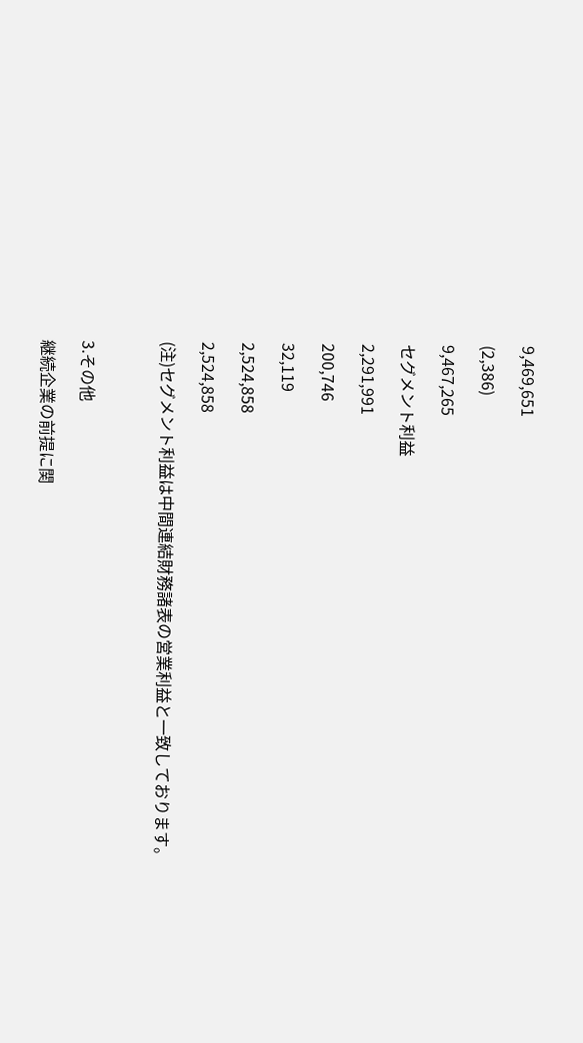9,469,651

(2,386)

9,467,265

セグメント利益

2,291,991

200,746

32,119

2,524,858

2,524,858

(注)セグメント利益は中間連結財務諸表の営業利益と一致しております。



3.その他

継続企業の前提に関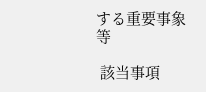する重要事象等

 該当事項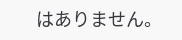はありません。